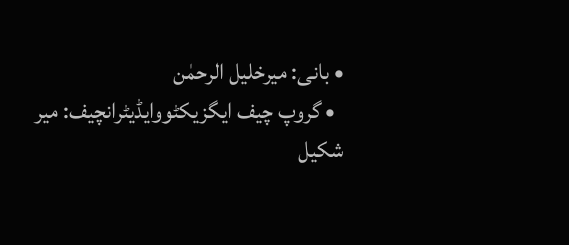• بانی: میرخلیل الرحمٰن
  • گروپ چیف ایگزیکٹووایڈیٹرانچیف: میر شکیل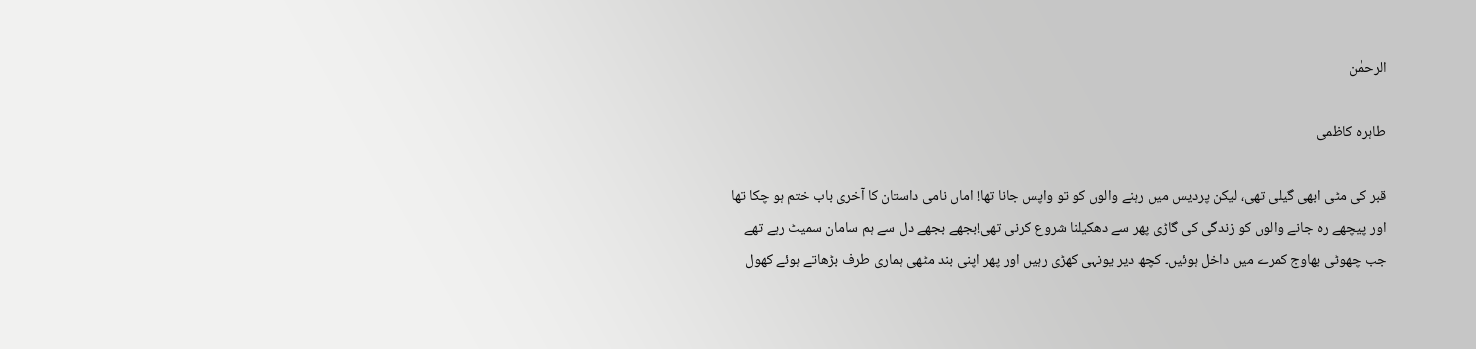الرحمٰن

طاہرہ کاظمی

قبر کی مٹی ابھی گیلی تھی، لیکن پردیس میں رہنے والوں کو تو واپس جانا تھا! اماں نامی داستان کا آخری باب ختم ہو چکا تھا اور پیچھے رہ جانے والوں کو زندگی کی گاڑی پھر سے دھکیلنا شروع کرنی تھی!بجھے بجھے دل سے ہم سامان سمیٹ رہے تھے جب چھوٹی بھاوج کمرے میں داخل ہوئیں۔ کچھ دیر یونہی کھڑی رہیں اور پھر اپنی بند مٹھی ہماری طرف بڑھاتے ہوئے کھول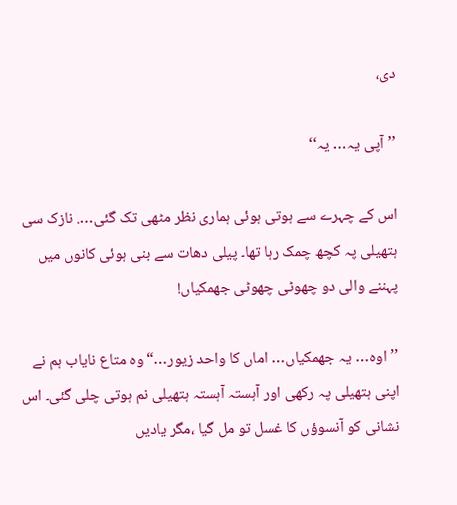دی،

’’آپی یہ… یہ‘‘

اس کے چہرے سے ہوتی ہوئی ہماری نظر مٹھی تک گئی…. نازک سی ہتھیلی پہ کچھ چمک رہا تھا۔ پیلی دھات سے بنی ہوئی کانوں میں پہننے والی دو چھوٹی چھوٹی جھمکیاں!

’’اوہ… یہ جھمکیاں… اماں کا واحد زیور…“وہ متاع نایاب ہم نے اپنی ہتھیلی پہ رکھی اور آہستہ آہستہ ہتھیلی نم ہوتی چلی گئی۔ اس نشانی کو آنسوؤں کا غسل تو مل گیا ،مگر یادیں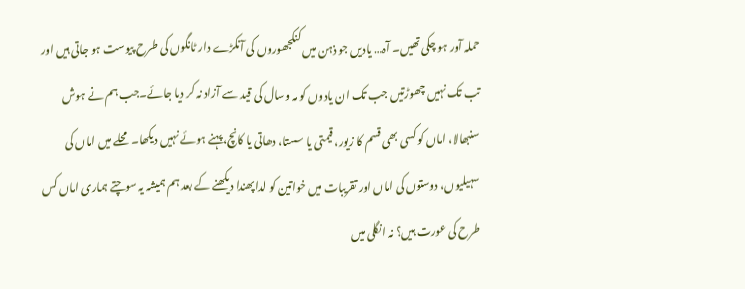حملہ آور ہو چکی تھیں۔ آہ… یادیں جو ذہن میں کنکجھوروں کی آنکڑے دار ٹانگوں کی طرح پیوست ہو جاتی ہیں اور تب تک نہیں چھوڑتیں جب تک ان یادوں کو مہ وسال کی قید سے آزاد نہ کر دیا جائے۔جب ہم نے ہوش سنبھالا، اماں کو کسی بھی قسم کا زیور، قیمتی یا سستا، دھاتی یا کانچ، پہنے ہوئے نہیں دیکھا۔ محلے میں اماں کی سہیلیوں، دوستوں کی اماں اور تقریبات میں خواتین کو لدا پھندا دیکھنے کے بعد ہم ہمیشہ یہ سوچتے ہماری اماں کس طرح کی عورت ہیں؟ نہ انگلی میں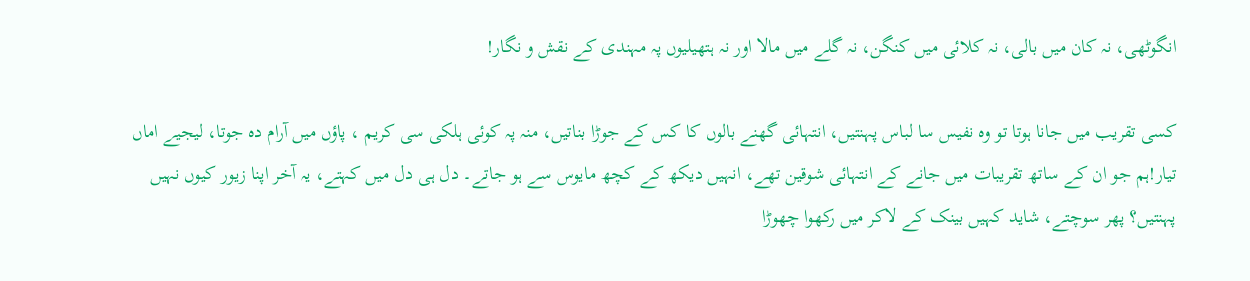انگوٹھی، نہ کان میں بالی، نہ کلائی میں کنگن، نہ گلے میں مالا اور نہ ہتھیلیوں پہ مہندی کے نقش و نگار!

کسی تقریب میں جانا ہوتا تو وہ نفیس سا لباس پہنتیں، انتہائی گھنے بالوں کا کس کے جوڑا بناتیں، منہ پہ کوئی ہلکی سی کریم ، پاؤں میں آرام دہ جوتا، لیجیے اماں تیار!ہم جو ان کے ساتھ تقریبات میں جانے کے انتہائی شوقین تھے، انہیں دیکھ کے کچھ مایوس سے ہو جاتے۔ دل ہی دل میں کہتے، یہ آخر اپنا زیور کیوں نہیں پہنتیں؟ پھر سوچتے، شاید کہیں بینک کے لاکر میں رکھوا چھوڑا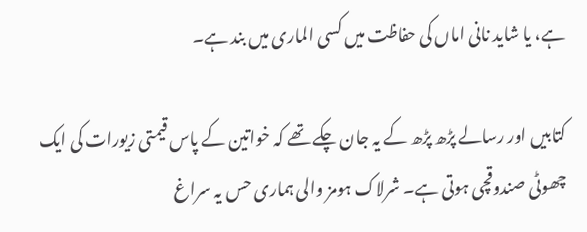ہے، یا شاید نانی اماں کی حفاظت میں کسی الماری میں بند ہے۔

کتابیں اور رسالے پڑھ پڑھ کے یہ جان چکے تھے کہ خواتین کے پاس قیمتی زیورات کی ایک چھوٹی صندوقچی ہوتی ہے۔ شرلاک ہومز والی ہماری حس یہ سراغ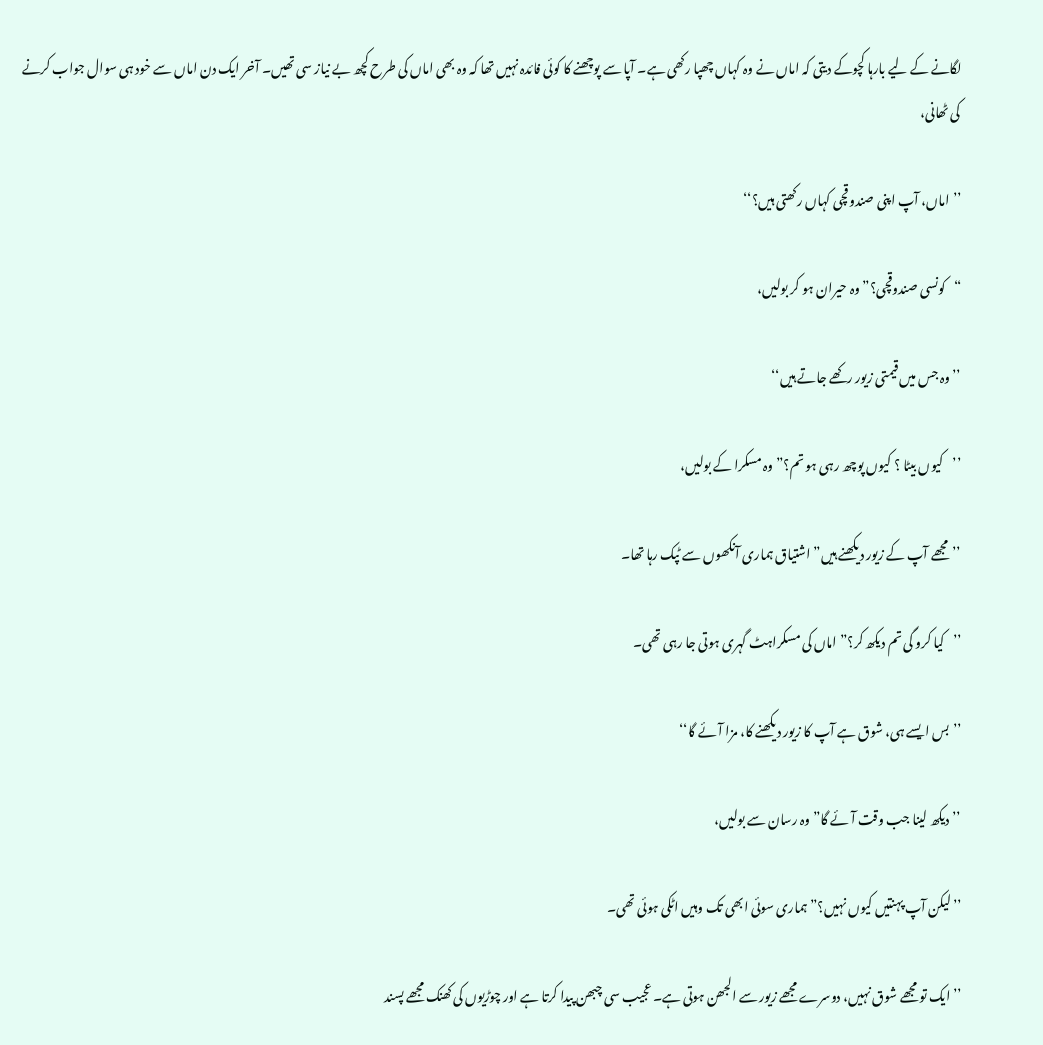لگانے کے لیے بارہا کچوکے دیتی کہ اماں نے وہ کہاں چھپا رکھی ہے۔ آپا سے پوچھنے کا کوئی فائدہ نہیں تھا کہ وہ بھی اماں کی طرح کچھ بے نیاز سی تھیں۔ آخر ایک دن اماں سے خود ہی سوال جواب کرنے کی ٹھانی،

’’اماں، آپ اپنی صندوقچی کہاں رکھتی ہیں؟‘‘

“کونسی صندوقچی؟” وہ حیران ہو کر بولیں،

’’وہ جس میں قیمتی زیور رکھے جاتے ہیں‘‘

’’کیوں بیٹا ؟ کیوں پوچھ رہی ہو تم؟” وہ مسکرا کے بولیں،

’’مجھے آپ کے زیور دیکھنے ہیں” اشتیاق ہماری آنکھوں سے ٹپک رہا تھا۔

’’کیا کرو گی تم دیکھ کر؟” اماں کی مسکراہٹ گہری ہوتی جا رہی تھی۔

’’بس ایسے ہی، شوق ہے آپ کا زیور دیکھنے کا، مزا آئے گا‘‘

’’ دیکھ لینا جب وقت آئے گا” وہ رسان سے بولیں،

’’لیکن آپ پہنتیں کیوں نہیں؟” ہماری سوئی ابھی تک وہیں اٹکی ہوئی تھی۔

’’ ایک تو مجھے شوق نہیں، دوسرے مجھے زیور سے الجھن ہوتی ہے۔ عجیب سی چبھن پیدا کرتا ہے اور چوڑیوں کی کھنک مجھے پسند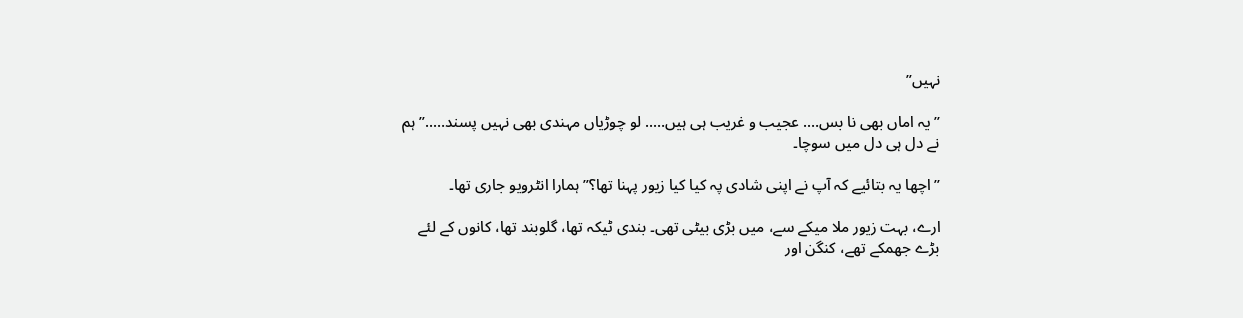نہیں”

’’یہ اماں بھی نا بس…. عجیب و غریب ہی ہیں….. لو چوڑیاں مہندی بھی نہیں پسند…..” ہم نے دل ہی دل میں سوچا۔

’’ اچھا یہ بتائیے کہ آپ نے اپنی شادی پہ کیا کیا زیور پہنا تھا؟” ہمارا انٹرویو جاری تھا۔

ارے، بہت زیور ملا میکے سے، میں بڑی بیٹی تھی۔ بندی ٹیکہ تھا، گلوبند تھا، کانوں کے لئے بڑے جھمکے تھے، کنگن اور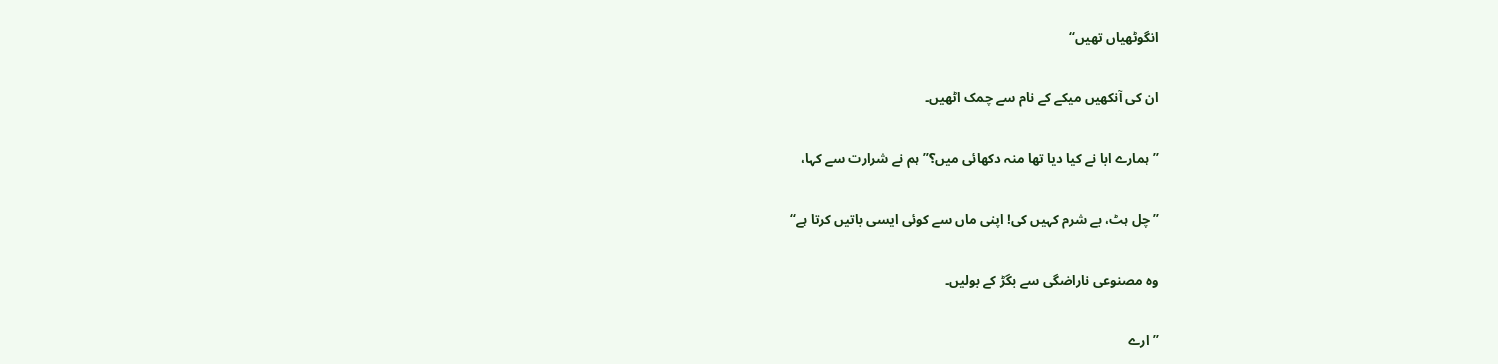انگوٹھیاں تھیں‘‘

ان کی آنکھیں میکے کے نام سے چمک اٹھیں۔

’’ہمارے ابا نے کیا دیا تھا منہ دکھائی میں؟” ہم نے شرارت سے کہا،

’’چل ہٹ، بے شرم کہیں کی! اپنی ماں سے کوئی ایسی باتیں کرتا ہے‘‘

وہ مصنوعی ناراضگی سے بگڑ کے بولیں۔

’’ارے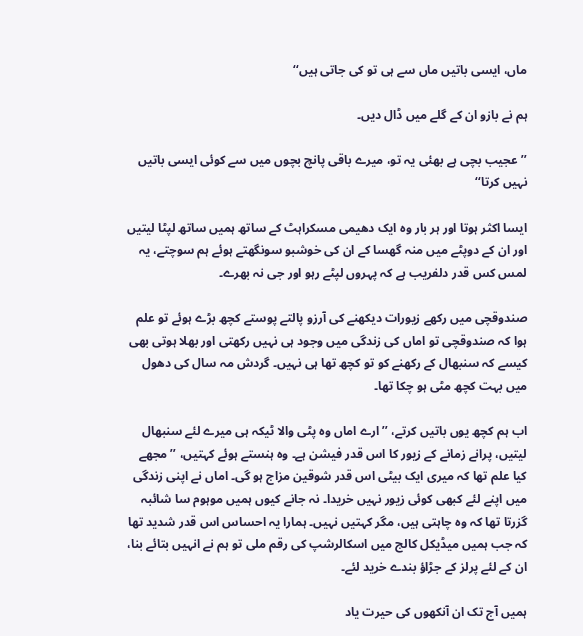ماں، ایسی باتیں ماں سے ہی تو کی جاتی ہیں‘‘

ہم نے بازو ان کے گلے میں ڈال دیں۔

’’ عجیب بچی ہے بھئی یہ تو، میرے باقی پانچ بچوں میں سے کوئی ایسی باتیں نہیں کرتا‘‘

ایسا اکثر ہوتا اور ہر بار وہ ایک دھیمی مسکراہٹ کے ساتھ ہمیں ساتھ لپٹا لیتیں اور ان کے دوپٹے میں منہ گھسا کے ان کی خوشبو سونگھتے ہوئے ہم سوچتے، یہ لمس کس قدر دلفریب ہے کہ پہروں لپٹے رہو اور جی نہ بھرے۔

صندوقچی میں رکھے زیورات دیکھنے کی آرزو پالتے پوستے کچھ بڑے ہوئے تو علم ہوا کہ صندوقچی تو اماں کی زندگی میں وجود ہی نہیں رکھتی اور بھلا ہوتی بھی کیسے کہ سنبھال کے رکھنے کو تو کچھ تھا ہی نہیں۔ گردش مہ سال کی دھول میں بہت کچھ مٹی ہو چکا تھا۔

اب ہم کچھ یوں باتیں کرتے، ’’ارے اماں وہ پٹی والا ٹیکہ ہی میرے لئے سنبھال لیتیں، پرانے زمانے کے زیور کا اس قدر فیشن ہے۔ وہ ہنستے ہوئے کہتیں، ’’مجھے کیا علم تھا کہ میری ایک بیٹی اس قدر شوقین مزاج ہو گی۔ اماں نے اپنی زندگی میں اپنے لئے کبھی کوئی زیور نہیں خریدا۔ نہ جانے کیوں ہمیں موہوم سا شائبہ گزرتا تھا کہ وہ چاہتی ہیں، مگر کہتیں نہیں۔ ہمارا یہ احساس اس قدر شدید تھا کہ جب ہمیں میڈیکل کالج میں اسکالرشپ کی رقم ملی تو ہم نے انہیں بتائے بنا، ان کے لئے پرلز کے جڑاؤ بندے خرید لئے۔

ہمیں آج تک ان آنکھوں کی حیرت یاد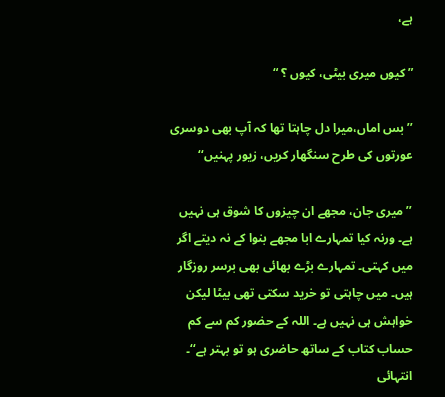ہے،

” کیوں میری بیٹی، کیوں ؟ “

’’بس اماں،میرا دل چاہتا تھا کہ آپ بھی دوسری عورتوں کی طرح سنگھار کریں، زیور پہنیں‘‘

’’میری جان، مجھے ان چیزوں کا شوق ہی نہیں ہے۔ ورنہ کیا تمہارے ابا مجھے بنوا کے نہ دیتے اگر میں کہتی۔ تمہارے بڑے بھائی بھی برسر روزگار ہیں۔ میں چاہتی تو خرید سکتی تھی بیٹا لیکن خواہش ہی نہیں ہے۔ اللہ کے حضور کم سے کم حساب کتاب کے ساتھ حاضری ہو تو بہتر ہے‘‘۔ انتہائی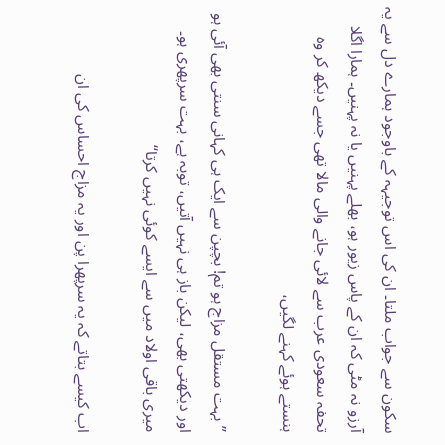سکون سے جواب ملتا۔ ان کی اس توجیہہ کے باوجود ہمارے دل سے یہ آرزو نہ مٹی کہ ان کے پاس زیور ہو، بھلے پہنیں یا نہ پہنیں۔ ہمارا اگلا تحفہ سعودی عرب سے لائی جانے والی مالا تھی جسے دیکھ کر وہ ہنستے ہوئے کہنے لگیں،

’’بہت مستقل مزاج ہو تم! بچپن سے ایک ہی کہانی سنتی بھی آئی ہو اور دیکھتی بھی، لیکن باز ہی نہیں آتیں، توبہ ہے، بہت سرپھری ہو۔ میری باقی اولاد میں سے ایسے کوئی نہیں کرتا‘‘

اب کیسے بتاتے کہ یہ سرپھرا پن اور یہ مزاج احساس کی ان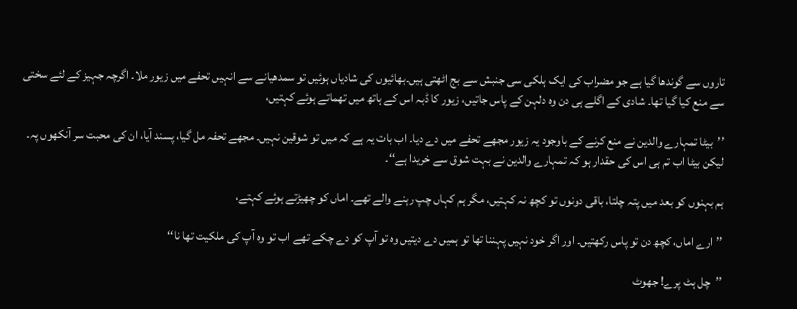تاروں سے گوندھا گیا ہے جو مضراب کی ایک ہلکی سی جنبش سے بج اٹھتی ہیں۔بھائیوں کی شادیاں ہوئیں تو سمدھیانے سے انہیں تحفے میں زیور ملا۔ اگرچہ جہیز کے لئے سختی سے منع کیا گیا تھا۔ شادی کے اگلے ہی دن وہ دلہن کے پاس جاتیں، زیور کا ڈبہ اس کے ہاتھ میں تھماتے ہوئے کہتیں،

’’بیٹا تمہارے والدین نے منع کرنے کے باوجود یہ زیور مجھے تحفے میں دے دیا۔ اب بات یہ ہے کہ میں تو شوقین نہیں۔ مجھے تحفہ مل گیا، پسند آیا، ان کی محبت سر آنکھوں پہ۔ لیکن بیٹا اب تم ہی اس کی حقدار ہو کہ تمہارے والدین نے بہت شوق سے خریدا ہے‘‘۔

ہم بہنوں کو بعد میں پتہ چلتا، باقی دونوں تو کچھ نہ کہتیں، مگر ہم کہاں چپ رہنے والے تھے۔ اماں کو چھیڑتے ہوئے کہتے،

’’ارے اماں، کچھ دن تو پاس رکھتیں۔ اور اگر خود نہیں پہننا تھا تو ہمیں دے دیتیں وہ تو آپ کو دے چکے تھے اب تو وہ آپ کی ملکیت تھا نا‘‘

’’چل ہٹ پرے! جھوٹ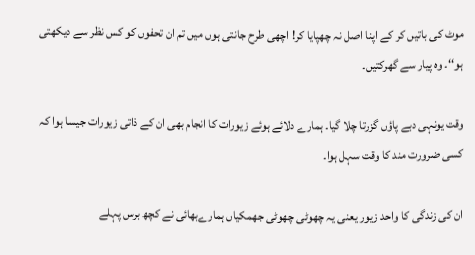موٹ کی باتیں کر کے اپنا اصل نہ چھپایا کر! اچھی طرح جانتی ہوں میں تم ان تحفوں کو کس نظر سے دیکھتی ہو‘‘۔ وہ پیار سے گھرکتیں۔

وقت یونہی دبے پاؤں گزرتا چلا گیا۔ ہمارے دلائے ہوئے زیورات کا انجام بھی ان کے ذاتی زیورات جیسا ہوا کہ کسی ضرورت مند کا وقت سہل ہوا۔

ان کی زندگی کا واحد زیور یعنی یہ چھوٹی چھوٹی جھمکیاں ہمارےبھائی نے کچھ برس پہلے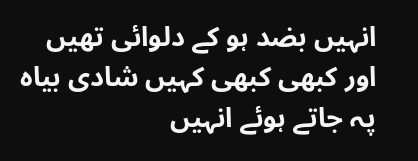انہیں بضد ہو کے دلوائی تھیں اور کبھی کبھی کہیں شادی بیاہ پہ جاتے ہوئے انہیں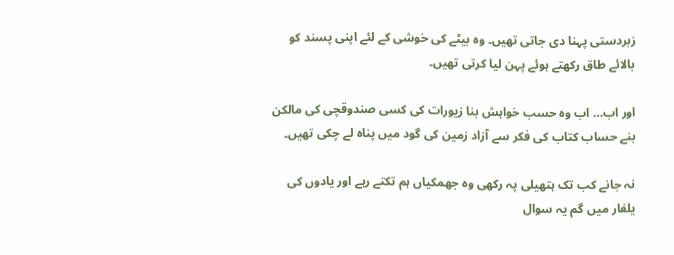زبردستی پہنا دی جاتی تھیں۔ وہ بیٹے کی خوشی کے لئے اپنی پسند کو بالائے طاق رکھتے ہوئے پہن لیا کرتی تھیں۔

اور اب… اب وہ حسب خواہش بنا زیورات کی کسی صندوقچی کی مالکن بنے حساب کتاب کی فکر سے آزاد زمین کی گود میں پناہ لے چکی تھیں۔

نہ جانے کب تک ہتھیلی پہ رکھی وہ جھمکیاں ہم تکتے رہے اور یادوں کی یلغار میں گم یہ سوال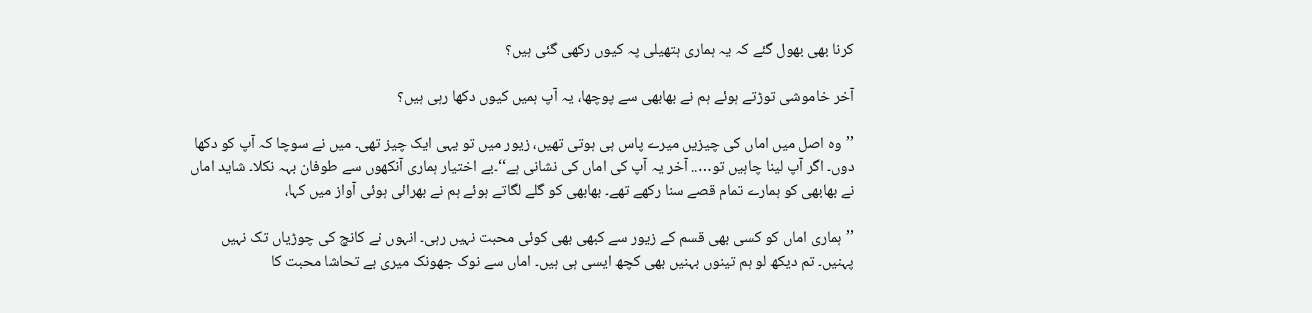کرنا بھی بھول گئے کہ یہ ہماری ہتھیلی پہ کیوں رکھی گئی ہیں؟

آخر خاموشی توڑتے ہوئے ہم نے بھابھی سے پوچھا، یہ آپ ہمیں کیوں دکھا رہی ہیں؟

’’وہ اصل میں اماں کی چیزیں میرے پاس ہی ہوتی تھیں، زیور میں تو یہی ایک چیز تھی۔ میں نے سوچا کہ آپ کو دکھا دوں۔ اگر آپ لینا چاہیں تو….. آخر یہ آپ کی اماں کی نشانی ہے‘‘۔بے اختیار ہماری آنکھوں سے طوفان بہہ نکلا۔ شاید اماں نے بھابھی کو ہمارے تمام قصے سنا رکھے تھے۔ بھابھی کو گلے لگاتے ہوئے ہم نے بھرائی ہوئی آواز میں کہا،

’’ہماری اماں کو کسی بھی قسم کے زیور سے کبھی بھی کوئی محبت نہیں رہی۔ انہوں نے کانچ کی چوڑیاں تک نہیں پہنیں۔ تم دیکھ لو ہم تینوں بہنیں بھی کچھ ایسی ہی ہیں۔ اماں سے نوک جھونک میری بے تحاشا محبت کا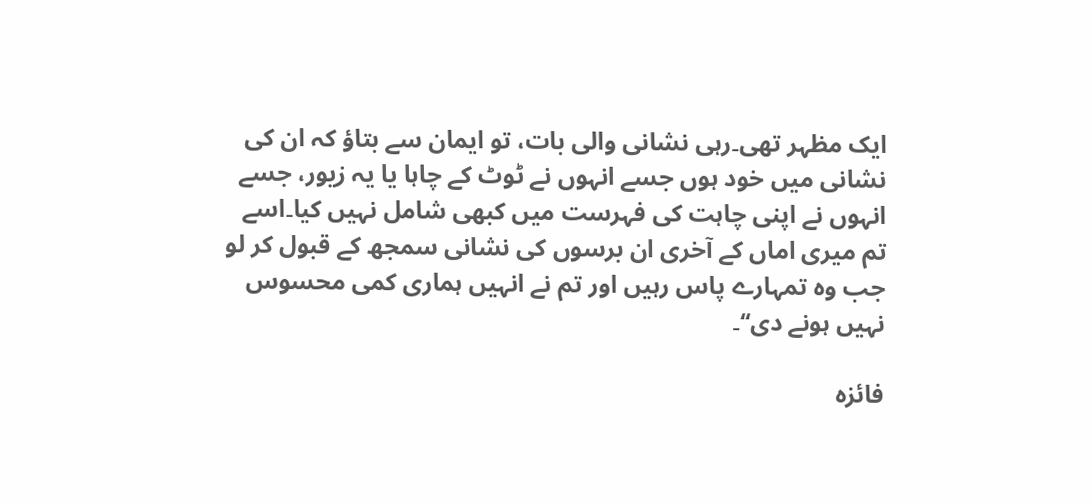ایک مظہر تھی۔رہی نشانی والی بات، تو ایمان سے بتاؤ کہ ان کی نشانی میں خود ہوں جسے انہوں نے ٹوٹ کے چاہا یا یہ زیور، جسے انہوں نے اپنی چاہت کی فہرست میں کبھی شامل نہیں کیا۔اسے تم میری اماں کے آخری ان برسوں کی نشانی سمجھ کے قبول کر لو جب وہ تمہارے پاس رہیں اور تم نے انہیں ہماری کمی محسوس نہیں ہونے دی‘‘۔

فائزہ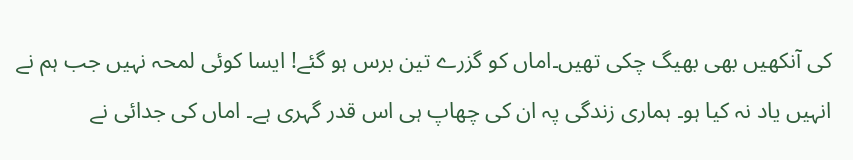کی آنکھیں بھی بھیگ چکی تھیں۔اماں کو گزرے تین برس ہو گئے! ایسا کوئی لمحہ نہیں جب ہم نے انہیں یاد نہ کیا ہو۔ ہماری زندگی پہ ان کی چھاپ ہی اس قدر گہری ہے۔ اماں کی جدائی نے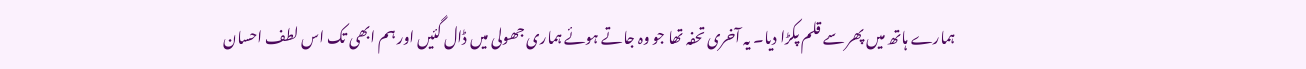ہمارے ہاتھ میں پھر سے قلم پکڑا دیا۔ یہ آخری تحفہ تھا جو وہ جاتے ہوئے ہماری جھولی میں ڈال گئیں اور ہم ابھی تک اس لطف احسان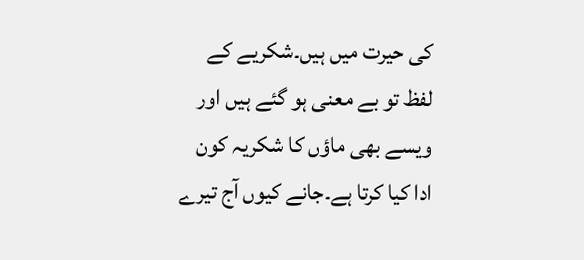کی حیرت میں ہیں۔شکریے کے لفظ تو بے معنی ہو گئے ہیں اور ویسے بھی ماؤں کا شکریہ کون ادا کیا کرتا ہے۔جانے کیوں آج تیرے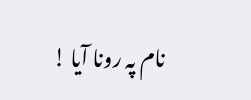نام پہ رونا آیا !